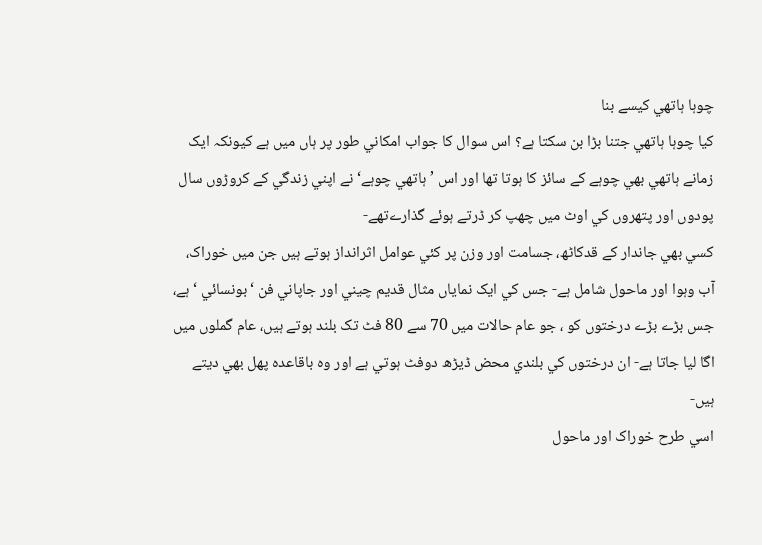چوہا ہاتھي کيسے بنا
کيا چوہا ہاتھي جتنا بڑا بن سکتا ہے؟ اس سوال کا جواب امکاني طور پر ہاں ميں ہے کيونکہ ايک زمانے ہاتھي بھي چوہے کے سائز کا ہوتا تھا اور اس ’ہاتھي چوہے‘ نے اپني زندگي کے کروڑوں سال پودوں اور پتھروں کي اوٹ ميں چھپ کر ڈرتے ہوئے گذارےتھے-
کسي بھي جاندار کے قدکاٹھ، جسامت اور وزن پر کئي عوامل اثرانداز ہوتے ہيں جن ميں خوراک، آب وہوا اور ماحول شامل ہے- جس کي ايک نماياں مثال قديم چيني اور جاپاني فن ‘بونسائي ‘ ہے، جس بڑے بڑے درختوں کو ، جو عام حالات ميں 70 سے 80 فٹ تک بلند ہوتے ہيں، عام گملوں ميں اگا ليا جاتا ہے- ان درختوں کي بلندي محض ڈيڑھ دوفٹ ہوتي ہے اور وہ باقاعدہ پھل بھي ديتے ہيں-
اسي طرح خوراک اور ماحول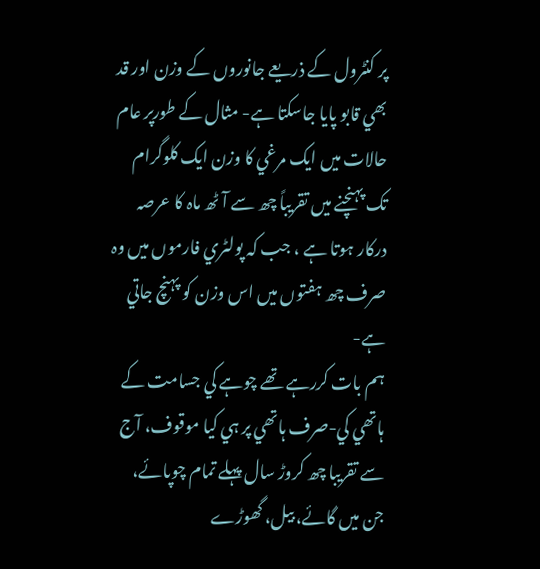پر کنٹرول کے ذريعے جانوروں کے وزن اور قد بھي قابو پايا جاسکتا ہے- مثال کے طورپر عام حالات ميں ايک مرغي کا وزن ايک کلوگرام تک پہنچنے ميں تقريباً چھ سے آٹھ ماہ کا عرصہ درکار ہوتا ہے ، جب کہ پولٹري فارموں ميں وہ صرف چھ ہفتوں ميں اس وزن کو پہنچ جاتي ہے-
ہم بات کررہے تھے چوہے کي جسامت کے ہاتھي کي-صرف ہاتھي پر ہي کيا موقوف، آج سے تقريبا چھ کروڑ سال پہلے تمام چوپائے، جن ميں گائے، بيل، گھوڑے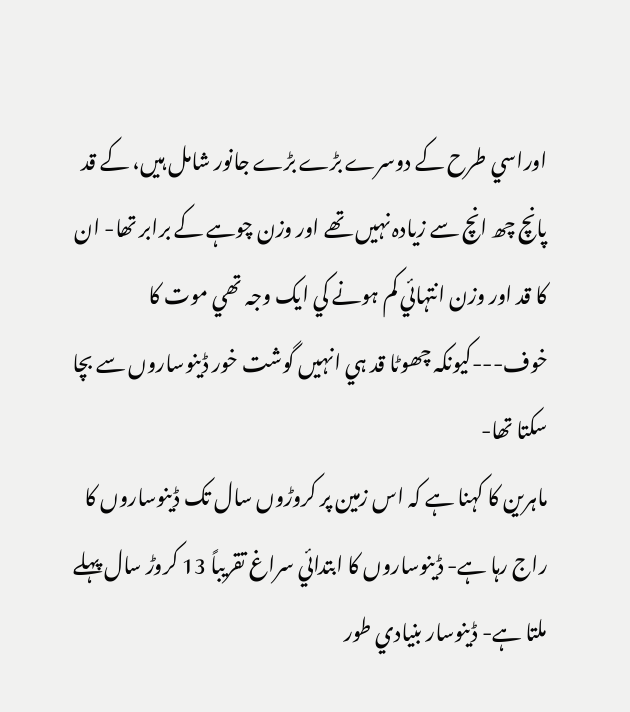اوراسي طرح کے دوسرے بڑے بڑے جانور شامل ہيں، کے قد پانچ چھ انچ سے زيادہ نہيں تھے اور وزن چوہے کے برابر تھا- ان کا قد اور وزن انتہائي کم ہونے کي ايک وجہ تھي موت کا خوف---کيونکہ چھوٹا قد ہي انہيں گوشت خور ڈينوساروں سے بچا سکتا تھا-
ماہرين کا کہنا ہے کہ اس زمين پر کروڑوں سال تک ڈينوساروں کا راج رہا ہے- ڈينوساروں کا ابتدائي سراغ تقريباً 13 کروڑ سال پہلے ملتا ہے- ڈينوسار بنيادي طور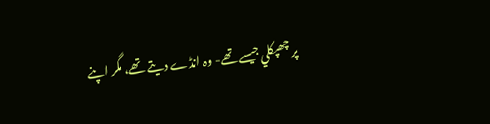پر چھپکلي جيسے تھے- وہ انڈے ديتے تھے، مگر اپنے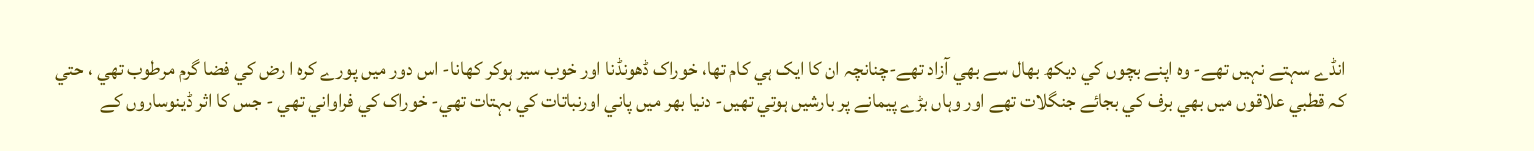انڈے سہتے نہيں تھے- وہ اپنے بچوں کي ديکھ بھال سے بھي آزاد تھے-چنانچہ ان کا ايک ہي کام تھا، خوراک ڈھونڈنا اور خوب سير ہوکر کھانا- اس دور ميں پورے کرہ ا رض کي فضا گرم مرطوب تھي ، حتي کہ قطبي علاقوں ميں بھي برف کي بجائے جنگلات تھے اور وہاں بڑے پيمانے پر بارشيں ہوتي تھيں- دنيا بھر ميں پاني اورنباتات کي بہتات تھي- خوراک کي فراواني تھي - جس کا اثر ڈينوساروں کے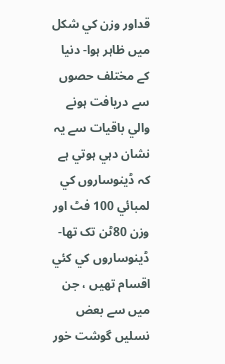قداور وزن کي شکل ميں ظاہر ہوا- دنيا کے مختلف حصوں سے دريافت ہونے والي باقيات سے يہ نشان دہي ہوتي ہے کہ ڈينوساروں کي لمبائي 100 فٹ اور وزن 80ٹن تک تھا-
ڈينوساروں کي کئي اقسام تھيں ، جن ميں سے بعض نسليں گوشت خور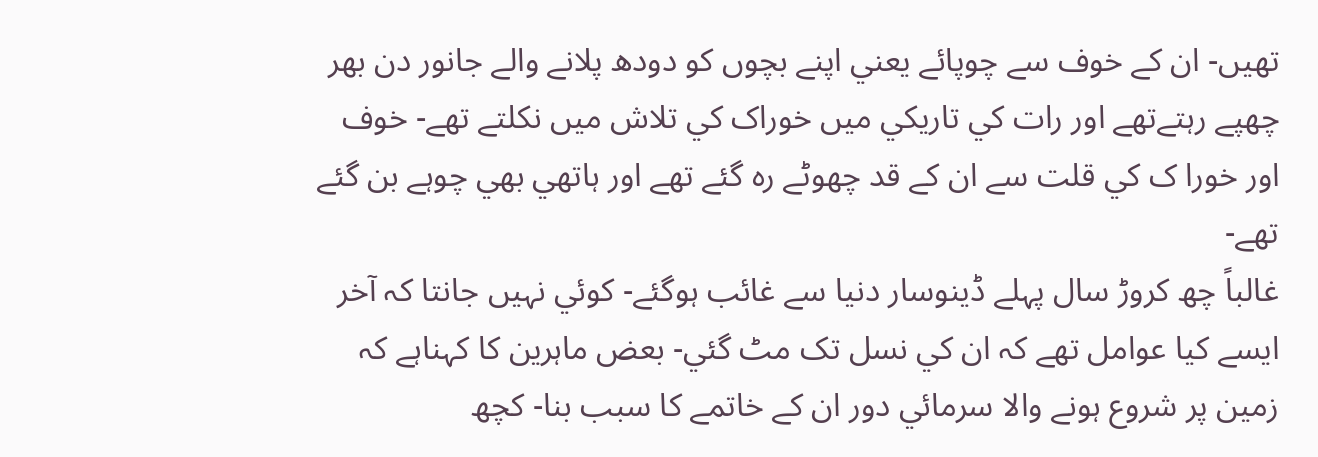تھيں- ان کے خوف سے چوپائے يعني اپنے بچوں کو دودھ پلانے والے جانور دن بھر چھپے رہتےتھے اور رات کي تاريکي ميں خوراک کي تلاش ميں نکلتے تھے- خوف اور خورا ک کي قلت سے ان کے قد چھوٹے رہ گئے تھے اور ہاتھي بھي چوہے بن گئے تھے-
غالباً چھ کروڑ سال پہلے ڈينوسار دنيا سے غائب ہوگئے- کوئي نہيں جانتا کہ آخر ايسے کيا عوامل تھے کہ ان کي نسل تک مٹ گئي- بعض ماہرين کا کہناہے کہ زمين پر شروع ہونے والا سرمائي دور ان کے خاتمے کا سبب بنا- کچھ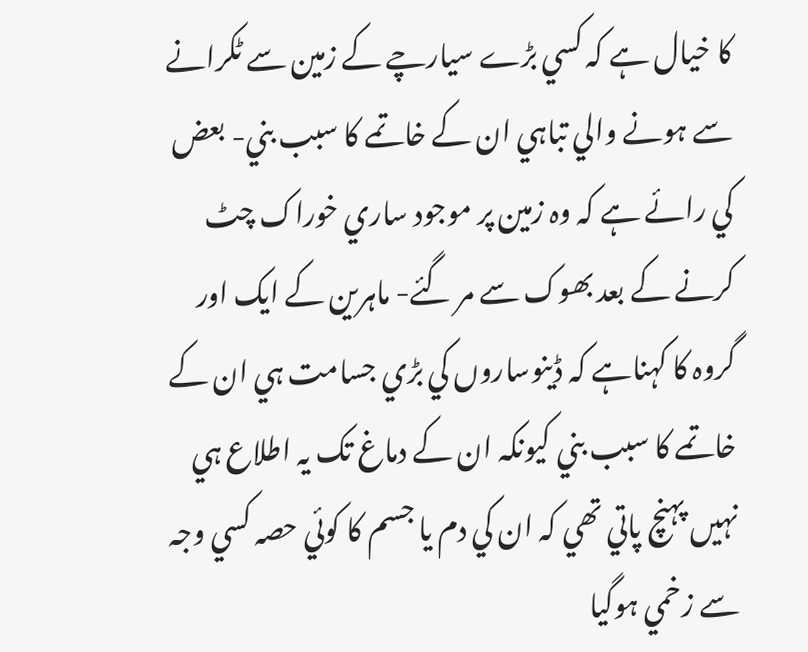کا خيال ہے کہ کسي بڑے سيارچے کے زمين سے ٹکرانے سے ہونے والي تباہي ان کے خاتمے کا سبب بني- بعض کي رائے ہے کہ وہ زمين پر موجود ساري خوراک چٹ کرنے کے بعد بھوک سے مر گئے- ماہرين کے ايک اور گروہ کا کہناہے کہ ڈينوساروں کي بڑي جسامت ہي ان کے خاتمے کا سبب بني کيونکہ ان کے دماغ تک يہ اطلاع ہي نہيں پہنچ پاتي تھي کہ ان کي دم يا جسم کا کوئي حصہ کسي وجہ سے زخمي ہوگيا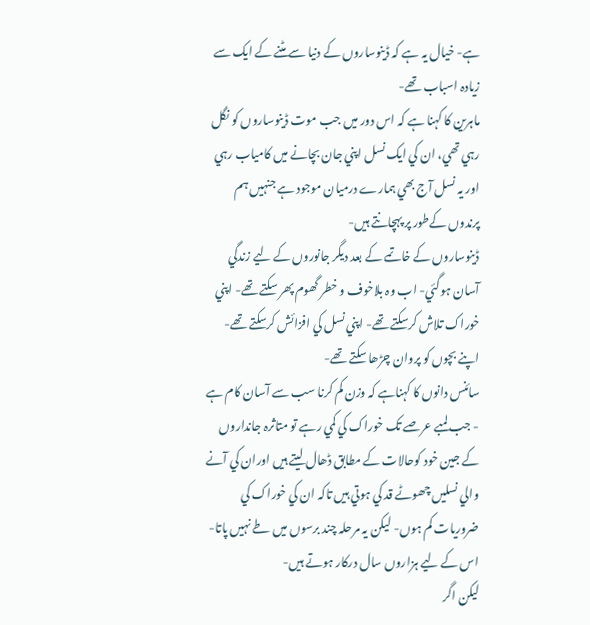ہے- خيال يہ ہے کہ ڈينوساروں کے دنيا سے مٹنے کے ايک سے زيادہ اسباب تھے-
ماہرين کا کہنا ہے کہ اس دور ميں جب موت ڈينوساروں کو نگل رہي تھي، ان کي ايک نسل اپني جان بچانے ميں کامياب رہي اور يہ نسل آج بھي ہمارے درميان موجود ہے جنہيں ہم پرندوں کےطور پر پہچانتے ہيں-
ڈينوساروں کے خاتمے کے بعد ديگر جانوروں کے ليے زندگي آسان ہوگئي- اب وہ بلاخوف و خطر گھوم پھر سکتے تھے- اپني خوراک تلاش کرسکتے تھے- اپني نسل کي افزائش کرسکتے تھے- اپنے بچوں کو پروان چڑھا سکتے تھے-
سائنس دانوں کا کہناہے کہ وزن کم کرنا سب سے آسان کام ہے - جب لمبے عرصے تک خوراک کي کمي رہے تو متاثرہ جانداروں کے جين خود کوحالات کے مطابق ڈھال ليتے ہيں اوران کي آنے والي نسليں چھوٹے قد کي ہوتي ہيں تاکہ ان کي خوراک کي ضروريات کم ہوں- ليکن يہ مرحلہ چند برسوں ميں طے نہيں پاتا- اس کے ليے ہزاروں سال درکار ہوتے ہيں-
ليکن اگر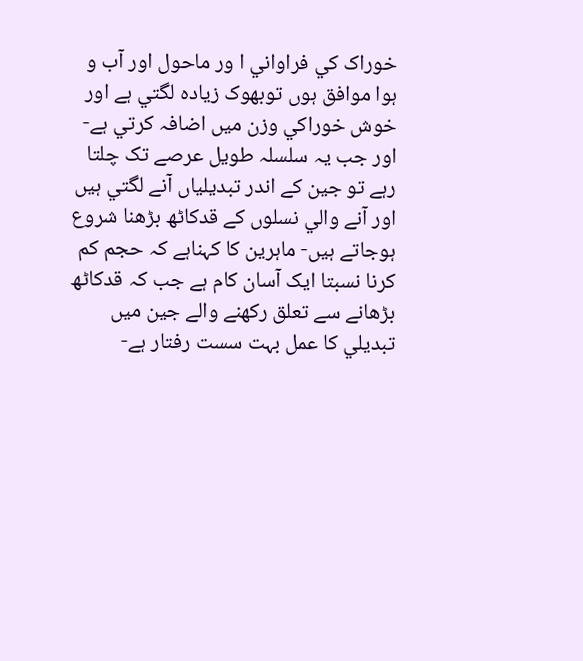خوراک کي فراواني ا ور ماحول اور آب و ہوا موافق ہوں توبھوک زيادہ لگتي ہے اور خوش خوراکي وزن ميں اضافہ کرتي ہے- اور جب يہ سلسلہ طويل عرصے تک چلتا رہے تو جين کے اندر تبديلياں آنے لگتي ہيں اور آنے والي نسلوں کے قدکاٹھ بڑھنا شروع ہوجاتے ہيں- ماہرين کا کہناہے کہ حجم کم کرنا نسبتا ايک آسان کام ہے جب کہ قدکاٹھ بڑھانے سے تعلق رکھنے والے جين ميں تبديلي کا عمل بہت سست رفتار ہے-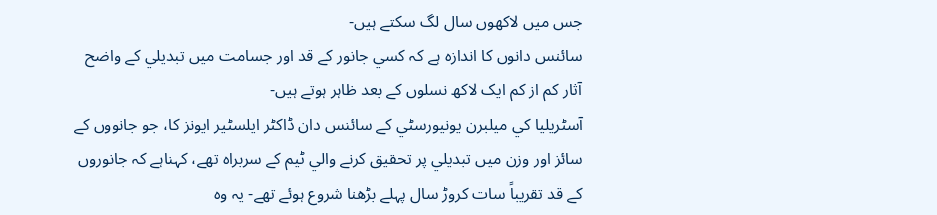جس ميں لاکھوں سال لگ سکتے ہيں-
سائنس دانوں کا اندازہ ہے کہ کسي جانور کے قد اور جسامت ميں تبديلي کے واضح آثار کم از کم ايک لاکھ نسلوں کے بعد ظاہر ہوتے ہيں-
آسٹريليا کي ميلبرن يونيورسٹي کے سائنس دان ڈاکٹر ايلسٹير ايونز کا، جو جانووں کے سائز اور وزن ميں تبديلي پر تحقيق کرنے والي ٹيم کے سربراہ تھے، کہناہے کہ جانوروں کے قد تقريباً سات کروڑ سال پہلے بڑھنا شروع ہوئے تھے- يہ وہ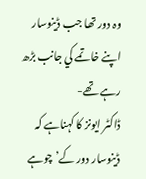وہ دور تھا جب ڈينوسار اپنے خاتمے کي جانب بڑھ رہے تھے-
ڈاکٹر ايونز کا کہناہے کہ ڈينوسار دور کے’ چوہے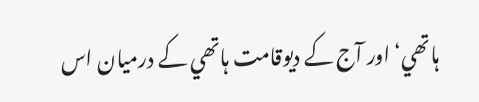ہاتھي‘ اور آج کے ديوقامت ہاتھي کے درميان اس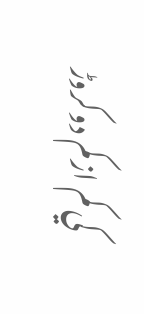کي کم ازکم دوکروڑ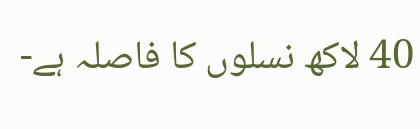40 لاکھ نسلوں کا فاصلہ ہے-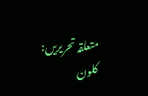متعلقہ تحريريں:
کلون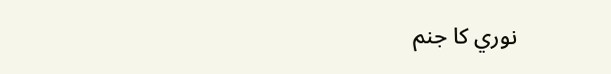نوري کا جنم